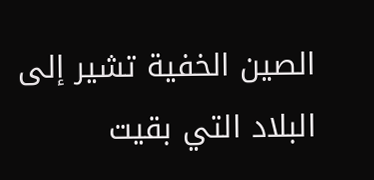الصين الخفية تشير إلى البلاد التي بقيت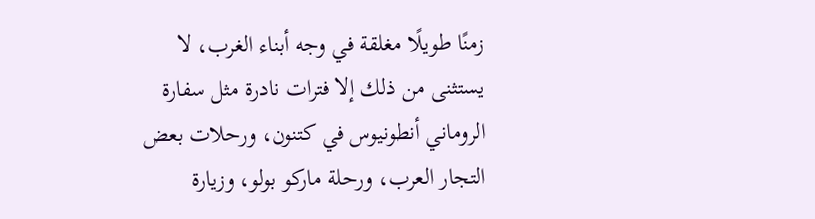زمنًا طويلًا مغلقة في وجه أبناء الغرب، لا يستثنى من ذلك إلا فترات نادرة مثل سفارة الروماني أنطونيوس في كتنون، ورحلات بعض التجار العرب، ورحلة ماركو بولو، وزيارة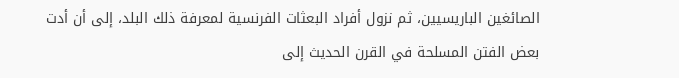الصائغين الباريسيين، ثم نزول أفراد البعثات الفرنسية لمعرفة ذلك البلد، إلى أن أدت بعض الفتن المسلحة في القرن الحديث إلى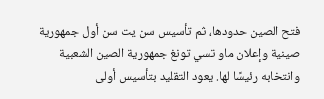فتح الصين حدودها، ثم تأسيس سن يت سن أول جمهورية صينية وإعلان ماو تسي تونغ جمهورية الصين الشعبية وانتخابه رئيسًا لها. يعود التقليد بتأسيس أولى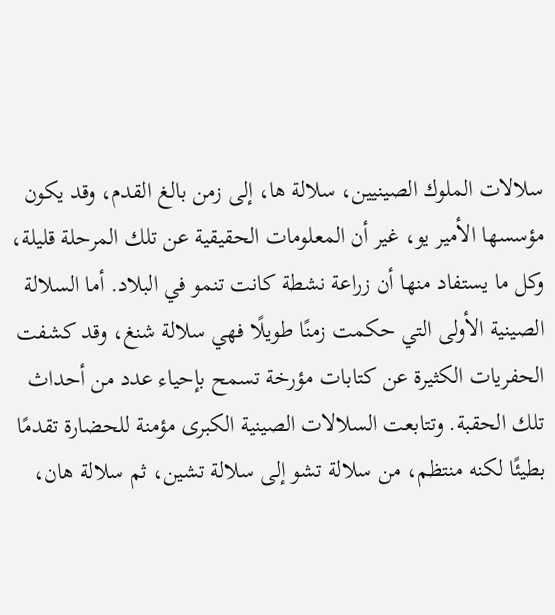سلالات الملوك الصينيين، سلالة ها، إلى زمن بالغ القدم، وقد يكون مؤسسها الأمير يو، غير أن المعلومات الحقيقية عن تلك المرحلة قليلة، وكل ما يستفاد منها أن زراعة نشطة كانت تنمو في البلاد. أما السلالة الصينية الأولى التي حكمت زمنًا طويلًا فهي سلالة شنغ، وقد كشفت الحفريات الكثيرة عن كتابات مؤرخة تسمح بإحياء عدد من أحداث تلك الحقبة. وتتابعت السلالات الصينية الكبرى مؤمنة للحضارة تقدمًا بطيئًا لكنه منتظم، من سلالة تشو إلى سلالة تشين، ثم سلالة هان،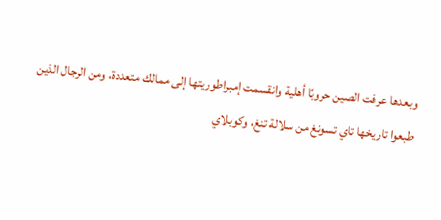وبعدها عرفت الصين حروبًا أهلية وانقسمت إمبراطوريتها إلى ممالك متعددة، ومن الرجال الذين طبعوا تاريخها تاي تسونغ من سلالة تنغ، وكوبلاي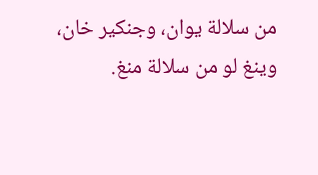من سلالة يوان، وجنكير خان، وينغ لو من سلالة منغ.